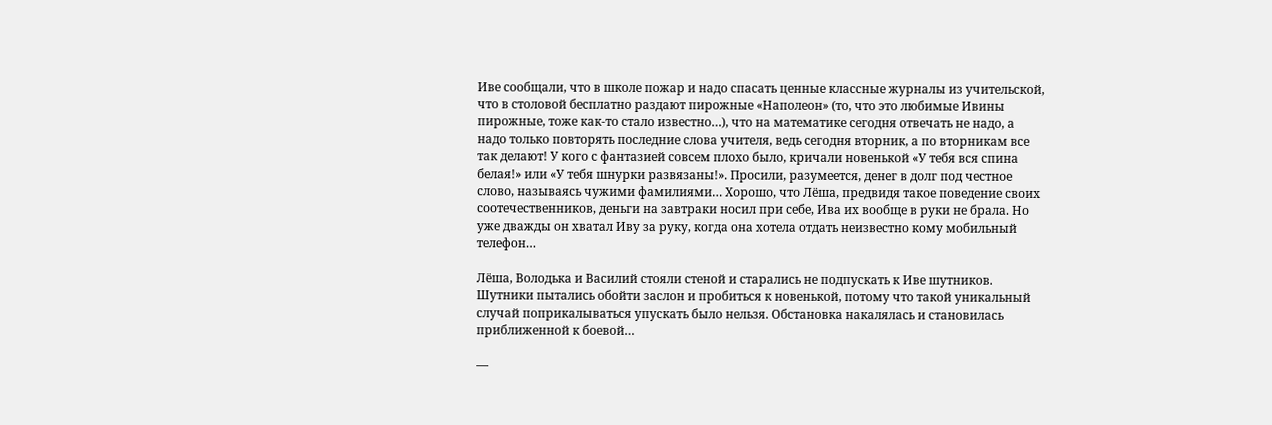Иве сообщали, что в школе пожар и надо спасать ценные классные журналы из учительской, что в столовой бесплатно раздают пирожные «Наполеон» (то, что это любимые Ивины пирожные, тоже как-то стало известно…), что на математике сегодня отвечать не надо, а надо только повторять последние слова учителя, ведь сегодня вторник, а по вторникам все так делают! У кого с фантазией совсем плохо было, кричали новенькой «У тебя вся спина белая!» или «У тебя шнурки развязаны!». Просили, разумеется, денег в долг под честное слово, называясь чужими фамилиями… Хорошо, что Лёша, предвидя такое поведение своих соотечественников, деньги на завтраки носил при себе, Ива их вообще в руки не брала. Но уже дважды он хватал Иву за руку, когда она хотела отдать неизвестно кому мобильный телефон…

Лёша, Володька и Василий стояли стеной и старались не подпускать к Иве шутников. Шутники пытались обойти заслон и пробиться к новенькой, потому что такой уникальный случай поприкалываться упускать было нельзя. Обстановка накалялась и становилась приближенной к боевой…

—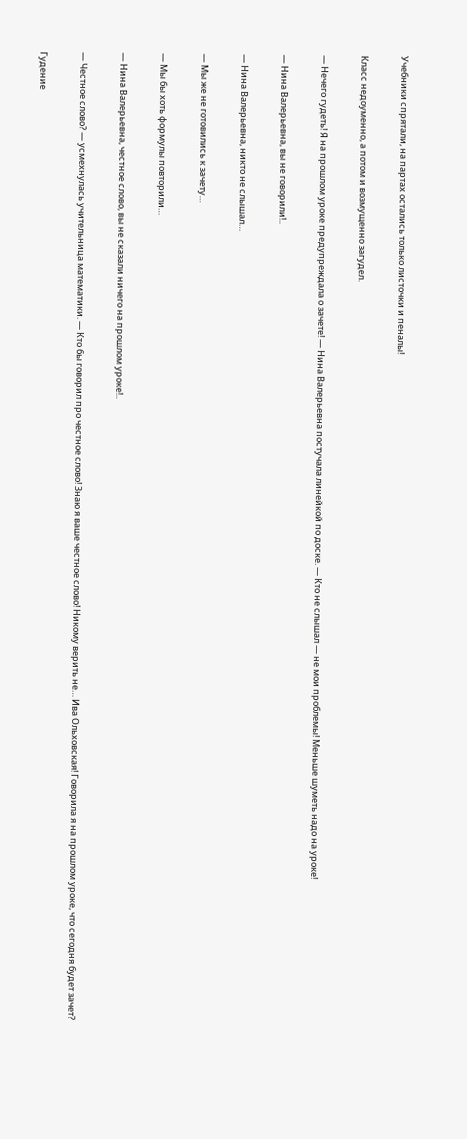Учебники спрятали, на партах остались только листочки и пеналы!

Класс недоуменно, а потом и возмущенно загудел.

— Нечего гудеть! Я на прошлом уроке предупреждала о зачете! — Нина Валерьевна постучала линейкой по доске. — Кто не слышал — не мои проблемы! Меньше шуметь надо на уроке!

— Нина Валерьевна, вы не говорили!..

— Нина Валерьевна, никто не слышал…

— Мы же не готовились к зачету…

— Мы бы хоть формулы повторили…

— Нина Валерьевна, честное слово, вы не сказали ничего на прошлом уроке!..

— Честное слово? — усмехнулась учительница математики. — Кто бы говорил про честное слово! Знаю я ваше честное слово! Никому верить не… Ива Ольховская! Говорила я на прошлом уроке, что сегодня будет зачет?

Гудение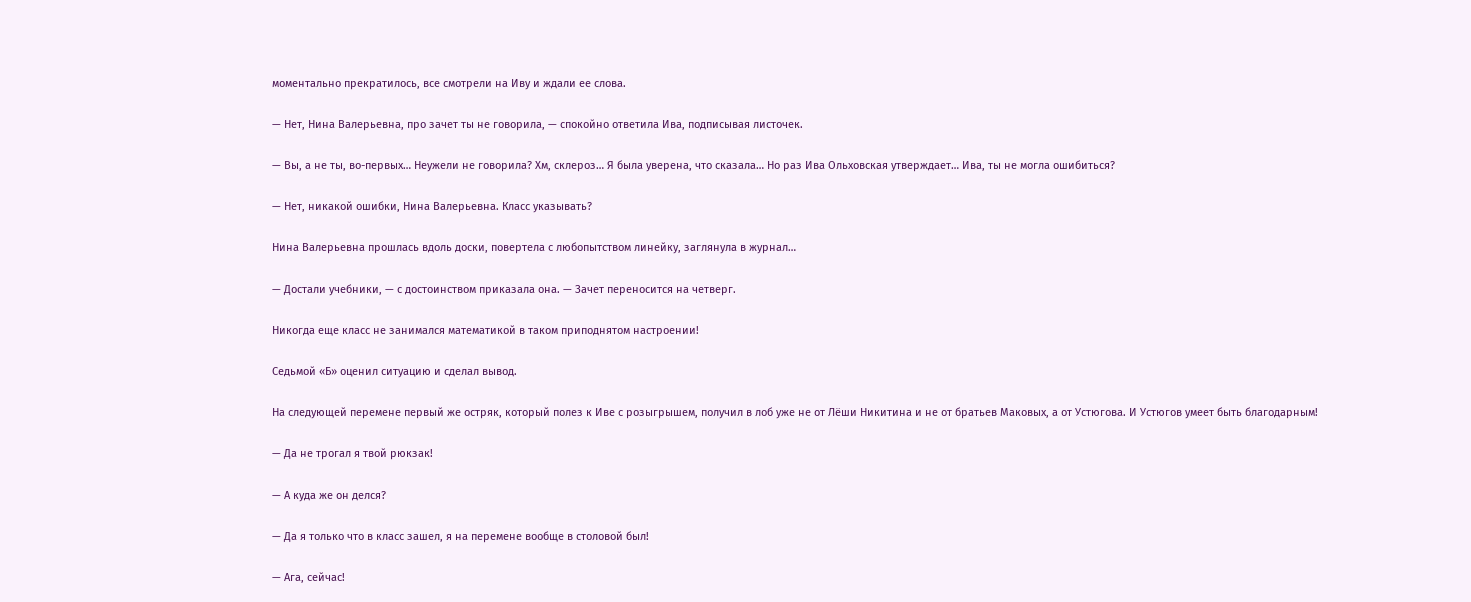моментально прекратилось, все смотрели на Иву и ждали ее слова.

— Нет, Нина Валерьевна, про зачет ты не говорила, — спокойно ответила Ива, подписывая листочек.

— Вы, а не ты, во-первых… Неужели не говорила? Хм, склероз… Я была уверена, что сказала… Но раз Ива Ольховская утверждает… Ива, ты не могла ошибиться?

— Нет, никакой ошибки, Нина Валерьевна. Класс указывать?

Нина Валерьевна прошлась вдоль доски, повертела с любопытством линейку, заглянула в журнал…

— Достали учебники, — с достоинством приказала она. — Зачет переносится на четверг.

Никогда еще класс не занимался математикой в таком приподнятом настроении!

Седьмой «Б» оценил ситуацию и сделал вывод.

На следующей перемене первый же остряк, который полез к Иве с розыгрышем, получил в лоб уже не от Лёши Никитина и не от братьев Маковых, а от Устюгова. И Устюгов умеет быть благодарным!

— Да не трогал я твой рюкзак!

— А куда же он делся?

— Да я только что в класс зашел, я на перемене вообще в столовой был!

— Ага, сейчас!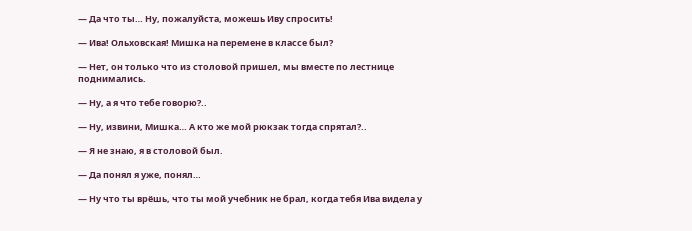— Да что ты… Ну, пожалуйста, можешь Иву спросить!

— Ива! Ольховская! Мишка на перемене в классе был?

— Нет, он только что из столовой пришел, мы вместе по лестнице поднимались.

— Ну, а я что тебе говорю?..

— Ну, извини, Мишка… А кто же мой рюкзак тогда спрятал?..

— Я не знаю, я в столовой был.

— Да понял я уже, понял…

— Ну что ты врёшь, что ты мой учебник не брал, когда тебя Ива видела у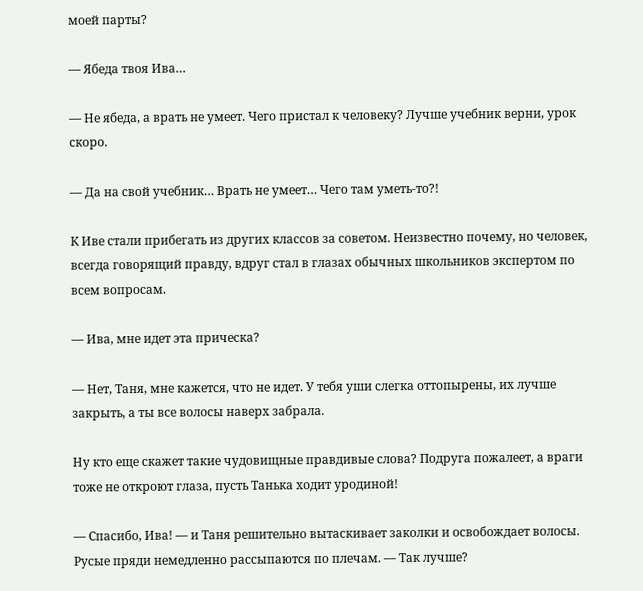моей парты?

— Ябеда твоя Ива…

— Не ябеда, а врать не умеет. Чего пристал к человеку? Лучше учебник верни, урок скоро.

— Да на свой учебник… Врать не умеет… Чего там уметь-то?!

К Иве стали прибегать из других классов за советом. Неизвестно почему, но человек, всегда говорящий правду, вдруг стал в глазах обычных школьников экспертом по всем вопросам.

— Ива, мне идет эта прическа?

— Нет, Таня, мне кажется, что не идет. У тебя уши слегка оттопырены, их лучше закрыть, а ты все волосы наверх забрала.

Ну кто еще скажет такие чудовищные правдивые слова? Подруга пожалеет, а враги тоже не откроют глаза, пусть Танька ходит уродиной!

— Спасибо, Ива! — и Таня решительно вытаскивает заколки и освобождает волосы. Русые пряди немедленно рассыпаются по плечам. — Так лучше?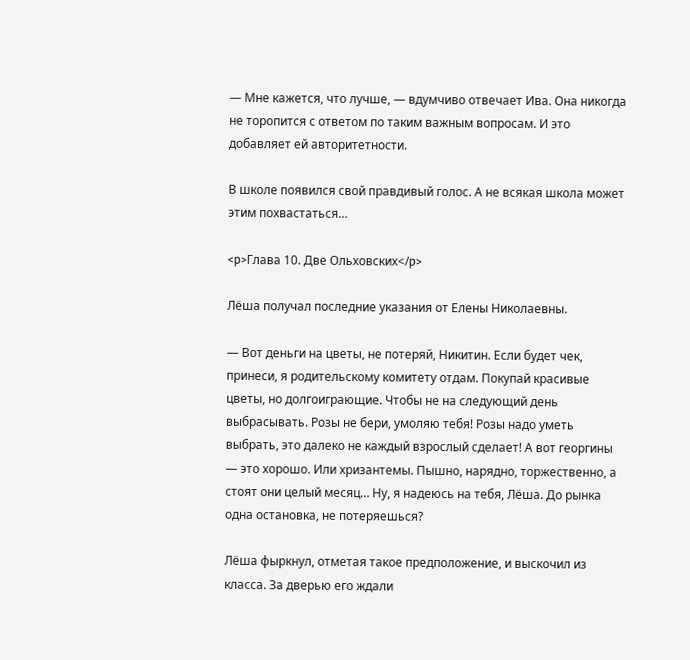— Мне кажется, что лучше, — вдумчиво отвечает Ива. Она никогда не торопится с ответом по таким важным вопросам. И это добавляет ей авторитетности.

В школе появился свой правдивый голос. А не всякая школа может этим похвастаться…

<p>Глава 10. Две Ольховских</p>

Лёша получал последние указания от Елены Николаевны.

— Вот деньги на цветы, не потеряй, Никитин. Если будет чек, принеси, я родительскому комитету отдам. Покупай красивые цветы, но долгоиграющие. Чтобы не на следующий день выбрасывать. Розы не бери, умоляю тебя! Розы надо уметь выбрать, это далеко не каждый взрослый сделает! А вот георгины — это хорошо. Или хризантемы. Пышно, нарядно, торжественно, а стоят они целый месяц… Ну, я надеюсь на тебя, Лёша. До рынка одна остановка, не потеряешься?

Лёша фыркнул, отметая такое предположение, и выскочил из класса. За дверью его ждали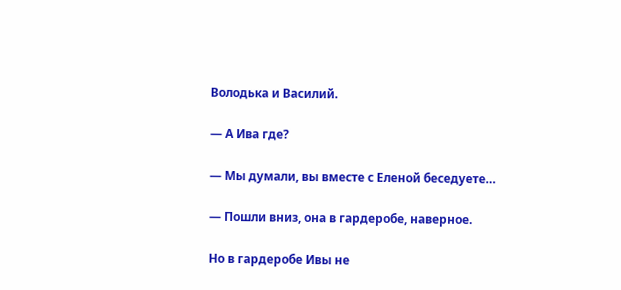Володька и Василий.

— А Ива где?

— Мы думали, вы вместе с Еленой беседуете…

— Пошли вниз, она в гардеробе, наверное.

Но в гардеробе Ивы не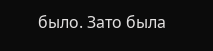было. Зато была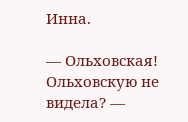Инна.

— Ольховская! Ольховскую не видела? —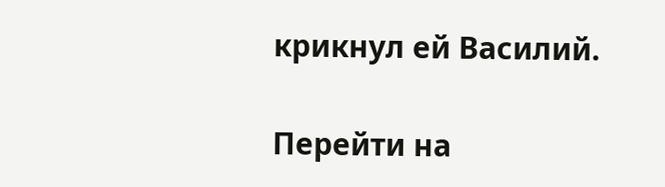крикнул ей Василий.

Перейти на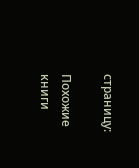страницу:

Похожие книги